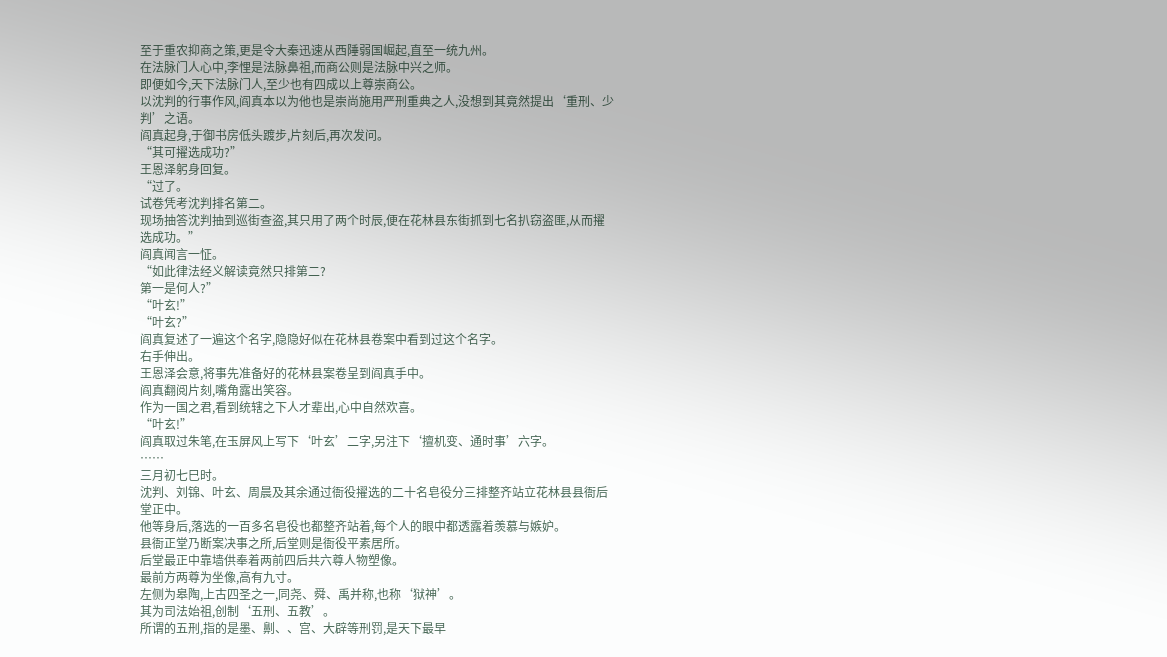至于重农抑商之策,更是令大秦迅速从西陲弱国崛起,直至一统九州。
在法脉门人心中,李悝是法脉鼻祖,而商公则是法脉中兴之师。
即便如今,天下法脉门人,至少也有四成以上尊崇商公。
以沈判的行事作风,阎真本以为他也是崇尚施用严刑重典之人,没想到其竟然提出‘重刑、少判’之语。
阎真起身,于御书房低头踱步,片刻后,再次发问。
“其可擢选成功?”
王恩泽躬身回复。
“过了。
试卷凭考沈判排名第二。
现场抽答沈判抽到巡街查盗,其只用了两个时辰,便在花林县东街抓到七名扒窃盗匪,从而擢选成功。”
阎真闻言一怔。
“如此律法经义解读竟然只排第二?
第一是何人?”
“叶玄!”
“叶玄?”
阎真复述了一遍这个名字,隐隐好似在花林县卷案中看到过这个名字。
右手伸出。
王恩泽会意,将事先准备好的花林县案卷呈到阎真手中。
阎真翻阅片刻,嘴角露出笑容。
作为一国之君,看到统辖之下人才辈出,心中自然欢喜。
“叶玄!”
阎真取过朱笔,在玉屏风上写下‘叶玄’二字,另注下‘擅机变、通时事’六字。
……
三月初七巳时。
沈判、刘锦、叶玄、周晨及其余通过衙役擢选的二十名皂役分三排整齐站立花林县县衙后堂正中。
他等身后,落选的一百多名皂役也都整齐站着,每个人的眼中都透露着羡慕与嫉妒。
县衙正堂乃断案决事之所,后堂则是衙役平素居所。
后堂最正中靠墙供奉着两前四后共六尊人物塑像。
最前方两尊为坐像,高有九寸。
左侧为皋陶,上古四圣之一,同尧、舜、禹并称,也称‘狱神’。
其为司法始祖,创制‘五刑、五教’。
所谓的五刑,指的是墨、劓、、宫、大辟等刑罚,是天下最早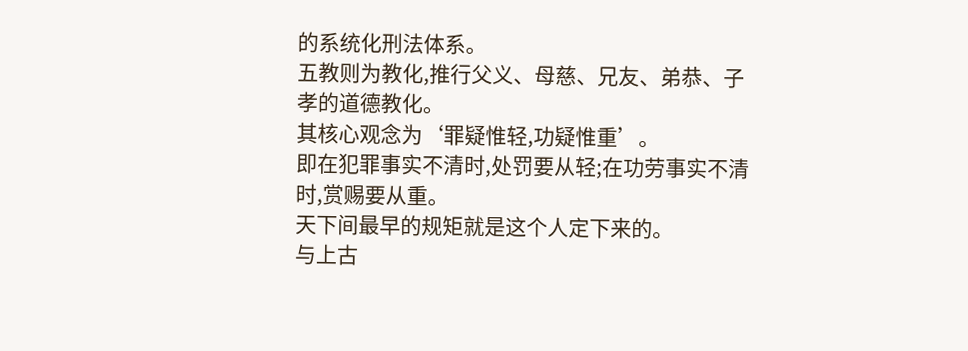的系统化刑法体系。
五教则为教化,推行父义、母慈、兄友、弟恭、子孝的道德教化。
其核心观念为‘罪疑惟轻,功疑惟重’。
即在犯罪事实不清时,处罚要从轻;在功劳事实不清时,赏赐要从重。
天下间最早的规矩就是这个人定下来的。
与上古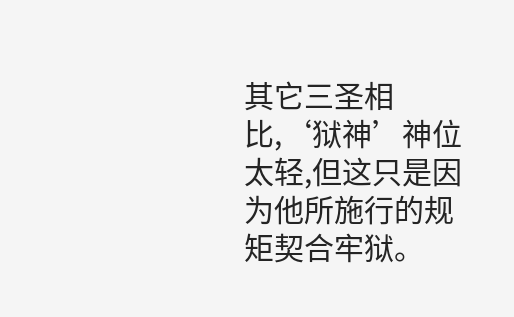其它三圣相比,‘狱神’神位太轻,但这只是因为他所施行的规矩契合牢狱。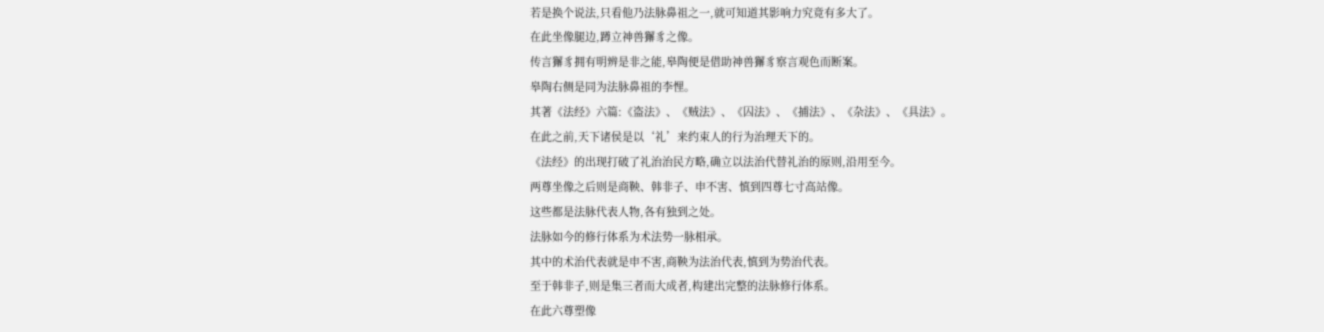若是换个说法,只看他乃法脉鼻祖之一,就可知道其影响力究竟有多大了。
在此坐像腿边,蹲立神兽獬豸之像。
传言獬豸拥有明辨是非之能,皋陶便是借助神兽獬豸察言观色而断案。
皋陶右侧是同为法脉鼻祖的李悝。
其著《法经》六篇:《盗法》、《贼法》、《囚法》、《捕法》、《杂法》、《具法》。
在此之前,天下诸侯是以‘礼’来约束人的行为治理天下的。
《法经》的出现打破了礼治治民方略,确立以法治代替礼治的原则,沿用至今。
两尊坐像之后则是商鞅、韩非子、申不害、慎到四尊七寸高站像。
这些都是法脉代表人物,各有独到之处。
法脉如今的修行体系为术法势一脉相承。
其中的术治代表就是申不害,商鞅为法治代表,慎到为势治代表。
至于韩非子,则是集三者而大成者,构建出完整的法脉修行体系。
在此六尊塑像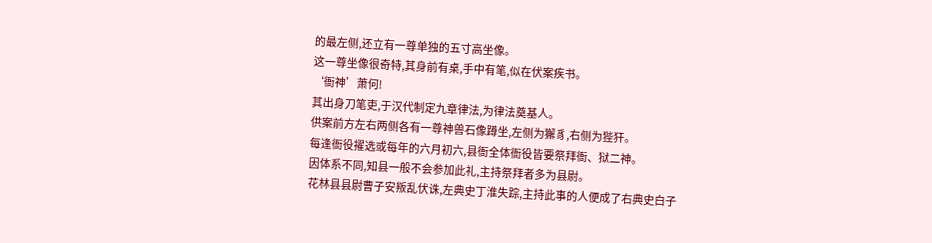的最左侧,还立有一尊单独的五寸高坐像。
这一尊坐像很奇特,其身前有桌,手中有笔,似在伏案疾书。
‘衙神’萧何!
其出身刀笔吏,于汉代制定九章律法,为律法奠基人。
供案前方左右两侧各有一尊神兽石像蹲坐,左侧为獬豸,右侧为狴犴。
每逢衙役擢选或每年的六月初六,县衙全体衙役皆要祭拜衙、狱二神。
因体系不同,知县一般不会参加此礼,主持祭拜者多为县尉。
花林县县尉曹子安叛乱伏诛,左典史丁淮失踪,主持此事的人便成了右典史白子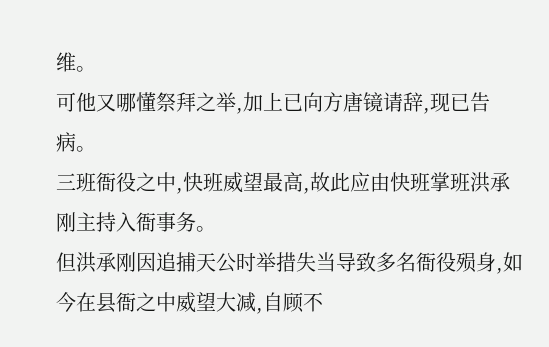维。
可他又哪懂祭拜之举,加上已向方唐镜请辞,现已告病。
三班衙役之中,快班威望最高,故此应由快班掌班洪承刚主持入衙事务。
但洪承刚因追捕天公时举措失当导致多名衙役殒身,如今在县衙之中威望大减,自顾不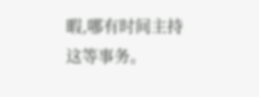暇,哪有时间主持这等事务。